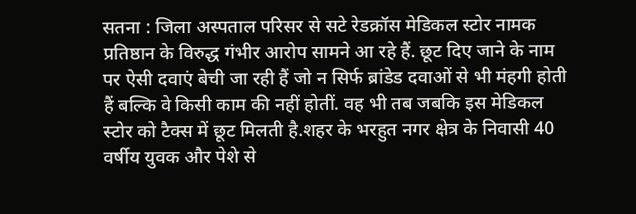सतना : जिला अस्पताल परिसर से सटे रेडक्रॉस मेडिकल स्टोर नामक प्रतिष्ठान के विरुद्ध गंभीर आरोप सामने आ रहे हैं. छूट दिए जाने के नाम पर ऐसी दवाएं बेची जा रही हैं जो न सिर्फ ब्रांडेड दवाओं से भी मंहगी होती हैं बल्कि वे किसी काम की नहीं होतीं. वह भी तब जबकि इस मेडिकल स्टोर को टैक्स में छूट मिलती है.शहर के भरहुत नगर क्षेत्र के निवासी 40 वर्षीय युवक और पेशे से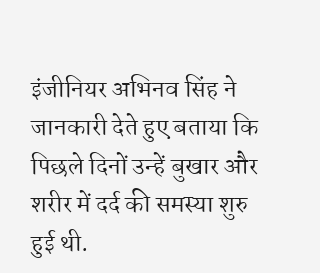इंजीनियर अभिनव सिंह ने जानकारी देते हुए बताया कि पिछले दिनों उन्हें बुखार और शरीर में दर्द की समस्या शुरु हुई थी.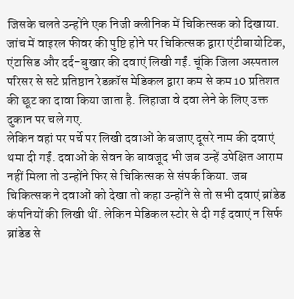जिसके चलते उन्होंने एक निजी क्लीनिक में चिकित्सक को दिखाया. जांच में वाइरल फीवर की पुष्टि होने पर चिकित्सक द्वारा एंटीबायोटिक, एंटासिड और दर्द-बुखार की दवाएं लिखी गईं. चूंकि जिला अस्पताल परिसर से सटे प्रतिष्ठान रेडक्रॉस मेडिकल द्वारा कम से कम 10 प्रतिशत की छूट का दावा किया जाता है. लिहाजा वे दवा लेने के लिए उक्त दुकान पर चले गए.
लेकिन वहां पर पर्चे पर लिखी दवाओं के बजाए दूसरे नाम की दवाएं थमा दी गईं. दवाओं के सेवन के बावजूद भी जब उन्हें उपेक्षित आराम नहीं मिला तो उन्होंने फिर से चिकित्सक से संपर्क किया. जब चिकित्सक ने दवाओं को देखा तो कहा उन्होंने से तो सभी दवाएं ब्रांडेड कंपनियों की लिखी थीं. लेकिन मेडिकल स्टोर से दी गई दवाएं न सिर्फ ब्रांडेड से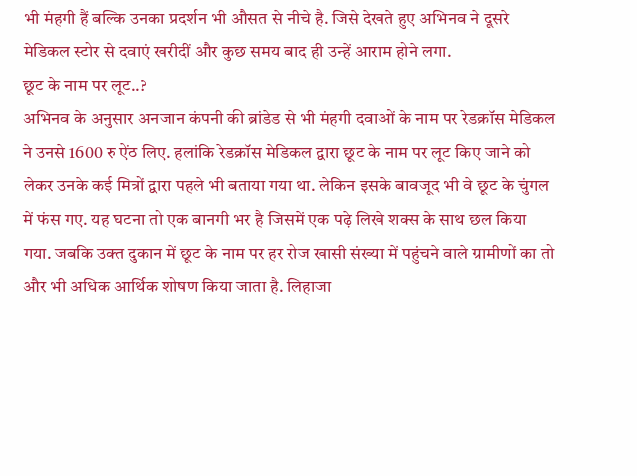भी मंहगी हैं बल्कि उनका प्रदर्शन भी औसत से नीचे है. जिसे देखते हुए अभिनव ने दूसरे मेडिकल स्टोर से दवाएं खरीदीं और कुछ समय बाद ही उन्हें आराम होने लगा.
छूट के नाम पर लूट..?
अभिनव के अनुसार अनजान कंपनी की ब्रांडेड से भी मंहगी दवाओं के नाम पर रेडक्रॉस मेडिकल ने उनसे 1600 रु ऐंठ लिए. हलांकि रेडक्रॉस मेडिकल द्वारा छूट के नाम पर लूट किए जाने को लेकर उनके कई मित्रों द्वारा पहले भी बताया गया था. लेकिन इसके बावजूद भी वे छूट के चुंगल में फंस गए. यह घटना तो एक बानगी भर है जिसमें एक पढ़े लिखे शक्स के साथ छल किया गया. जबकि उक्त दुकान में छूट के नाम पर हर रोज खासी संख्या में पहुंचने वाले ग्रामीणों का तो और भी अधिक आर्थिक शोषण किया जाता है. लिहाजा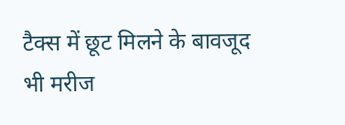टैक्स में छूट मिलने के बावजूद भी मरीज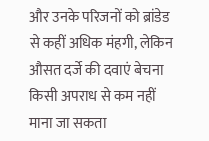और उनके परिजनों को ब्रांडेड से कहीं अधिक मंहगी, लेकिन औसत दर्जे की दवाएं बेचना किसी अपराध से कम नहीं माना जा सकता